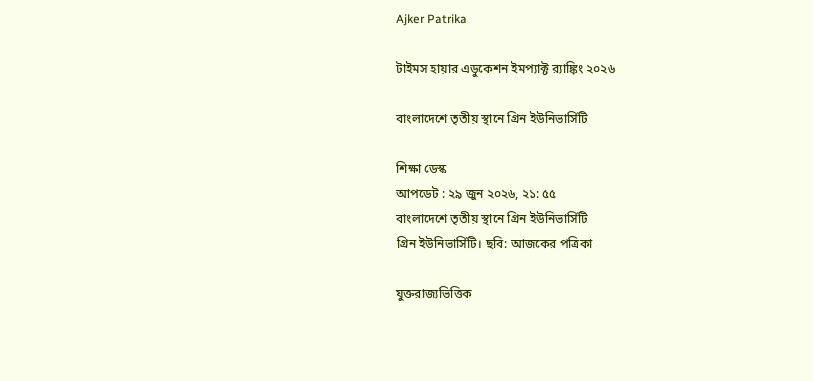Ajker Patrika

টাইমস হায়ার এডুকেশন ইমপ্যাক্ট র‍্যাঙ্কিং ২০২৬

বাংলাদেশে তৃতীয় স্থানে গ্রিন ইউনিভার্সিটি

শিক্ষা ডেস্ক
আপডেট : ২৯ জুন ২০২৬, ২১: ৫৫
বাংলাদেশে তৃতীয় স্থানে গ্রিন ইউনিভার্সিটি
গ্রিন ইউনিভার্সিটি। ছবি: আজকের পত্রিকা

যুক্তরাজ্যভিত্তিক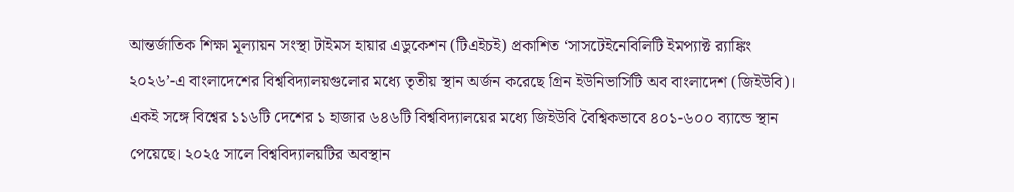আন্তর্জাতিক শিক্ষা মূল্যায়ন সংস্থা টাইমস হায়ার এডুকেশন (টিএইচই) প্রকাশিত ‘সাসটেইনেবিলিটি ইমপ্যাক্ট র‍্যাঙ্কিং ২০২৬’-এ বাংলাদেশের বিশ্ববিদ্যালয়গুলোর মধ্যে তৃতীয় স্থান অর্জন করেছে গ্রিন ইউনিভার্সিটি অব বাংলাদেশ (জিইউবি)। একই সঙ্গে বিশ্বের ১১৬টি দেশের ১ হাজার ৬৪৬টি বিশ্ববিদ্যালয়ের মধ্যে জিইউবি বৈশ্বিকভাবে ৪০১-৬০০ ব্যান্ডে স্থান পেয়েছে। ২০২৫ সালে বিশ্ববিদ্যালয়টির অবস্থান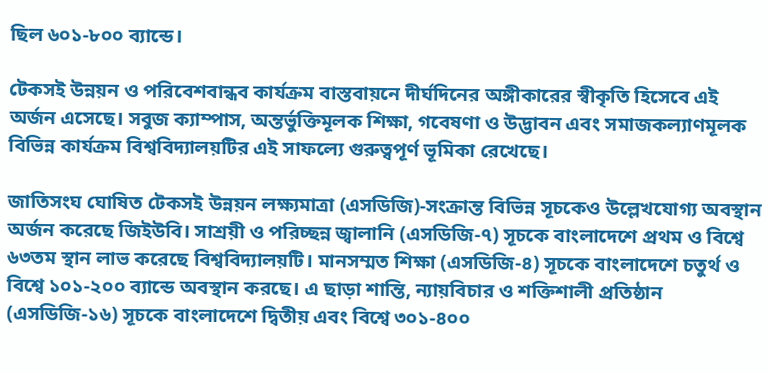ছিল ৬০১-৮০০ ব্যান্ডে।

টেকসই উন্নয়ন ও পরিবেশবান্ধব কার্যক্রম বাস্তবায়নে দীর্ঘদিনের অঙ্গীকারের স্বীকৃতি হিসেবে এই অর্জন এসেছে। সবুজ ক্যাম্পাস, অন্তর্ভুক্তিমূলক শিক্ষা, গবেষণা ও উদ্ভাবন এবং সমাজকল্যাণমূলক বিভিন্ন কার্যক্রম বিশ্ববিদ্যালয়টির এই সাফল্যে গুরুত্বপূর্ণ ভূমিকা রেখেছে।

জাতিসংঘ ঘোষিত টেকসই উন্নয়ন লক্ষ্যমাত্রা (এসডিজি)-সংক্রান্ত বিভিন্ন সূচকেও উল্লেখযোগ্য অবস্থান অর্জন করেছে জিইউবি। সাশ্রয়ী ও পরিচ্ছন্ন জ্বালানি (এসডিজি-৭) সূচকে বাংলাদেশে প্রথম ও বিশ্বে ৬৩তম স্থান লাভ করেছে বিশ্ববিদ্যালয়টি। মানসম্মত শিক্ষা (এসডিজি-৪) সূচকে বাংলাদেশে চতুর্থ ও বিশ্বে ১০১-২০০ ব্যান্ডে অবস্থান করছে। এ ছাড়া শান্তি, ন্যায়বিচার ও শক্তিশালী প্রতিষ্ঠান (এসডিজি-১৬) সূচকে বাংলাদেশে দ্বিতীয় এবং বিশ্বে ৩০১-৪০০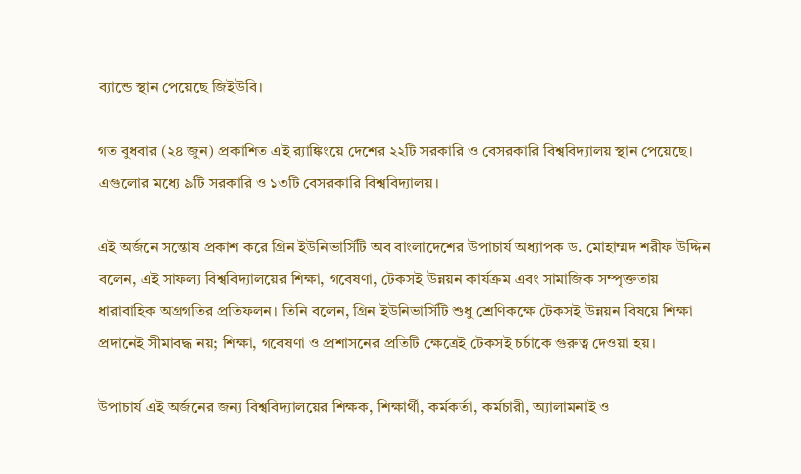ব্যান্ডে স্থান পেয়েছে জিইউবি।

গত বুধবার (২৪ জুন) প্রকাশিত এই র‍্যাঙ্কিংয়ে দেশের ২২টি সরকারি ও বেসরকারি বিশ্ববিদ্যালয় স্থান পেয়েছে। এগুলোর মধ্যে ৯টি সরকারি ও ১৩টি বেসরকারি বিশ্ববিদ্যালয়।

এই অর্জনে সন্তোষ প্রকাশ করে গ্রিন ইউনিভার্সিটি অব বাংলাদেশের উপাচার্য অধ্যাপক ড. মোহাম্মদ শরীফ উদ্দিন বলেন, এই সাফল্য বিশ্ববিদ্যালয়ের শিক্ষা, গবেষণা, টেকসই উন্নয়ন কার্যক্রম এবং সামাজিক সম্পৃক্ততায় ধারাবাহিক অগ্রগতির প্রতিফলন। তিনি বলেন, গ্রিন ইউনিভার্সিটি শুধু শ্রেণিকক্ষে টেকসই উন্নয়ন বিষয়ে শিক্ষা প্রদানেই সীমাবদ্ধ নয়; শিক্ষা, গবেষণা ও প্রশাসনের প্রতিটি ক্ষেত্রেই টেকসই চর্চাকে গুরুত্ব দেওয়া হয়।

উপাচার্য এই অর্জনের জন্য বিশ্ববিদ্যালয়ের শিক্ষক, শিক্ষার্থী, কর্মকর্তা, কর্মচারী, অ্যালামনাই ও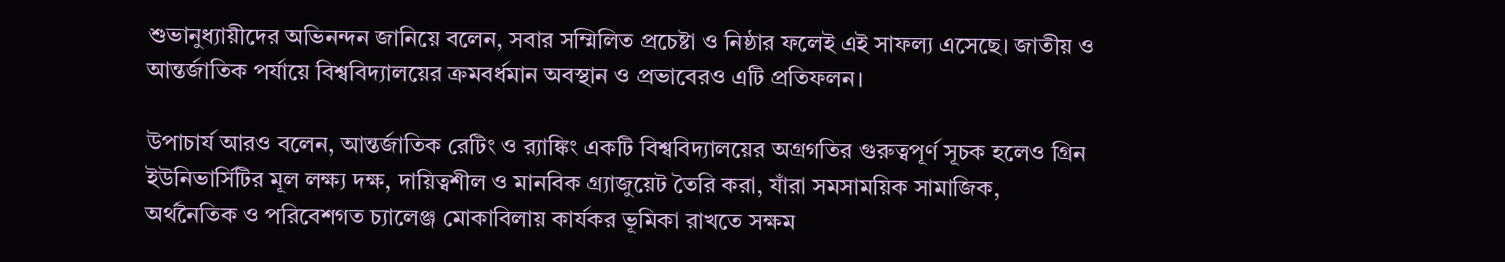শুভানুধ্যায়ীদের অভিনন্দন জানিয়ে বলেন, সবার সম্মিলিত প্রচেষ্টা ও নিষ্ঠার ফলেই এই সাফল্য এসেছে। জাতীয় ও আন্তর্জাতিক পর্যায়ে বিশ্ববিদ্যালয়ের ক্রমবর্ধমান অবস্থান ও প্রভাবেরও এটি প্রতিফলন।

উপাচার্য আরও বলেন, আন্তর্জাতিক রেটিং ও র‍্যাঙ্কিং একটি বিশ্ববিদ্যালয়ের অগ্রগতির গুরুত্বপূর্ণ সূচক হলেও গ্রিন ইউনিভার্সিটির মূল লক্ষ্য দক্ষ, দায়িত্বশীল ও মানবিক গ্র্যাজুয়েট তৈরি করা, যাঁরা সমসাময়িক সামাজিক, অর্থনৈতিক ও পরিবেশগত চ্যালেঞ্জ মোকাবিলায় কার্যকর ভূমিকা রাখতে সক্ষম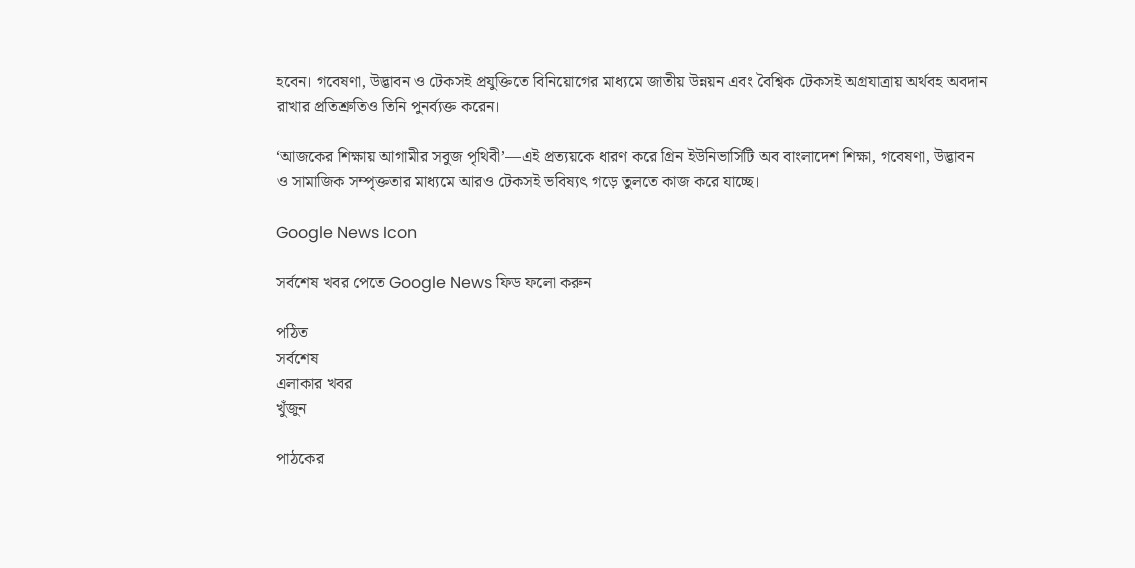হবেন। গবেষণা, উদ্ভাবন ও টেকসই প্রযুক্তিতে বিনিয়োগের মাধ্যমে জাতীয় উন্নয়ন এবং বৈশ্বিক টেকসই অগ্রযাত্রায় অর্থবহ অবদান রাখার প্রতিশ্রুতিও তিনি পুনর্ব্যক্ত করেন।

‘আজকের শিক্ষায় আগামীর সবুজ পৃথিবী’—এই প্রত্যয়কে ধারণ করে গ্রিন ইউনিভার্সিটি অব বাংলাদেশ শিক্ষা, গবেষণা, উদ্ভাবন ও সামাজিক সম্পৃক্ততার মাধ্যমে আরও টেকসই ভবিষ্যৎ গড়ে তুলতে কাজ করে যাচ্ছে।

Google News Icon

সর্বশেষ খবর পেতে Google News ফিড ফলো করুন

পঠিত
সর্বশেষ
এলাকার খবর
খুঁজুন

পাঠকের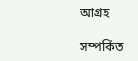আগ্রহ

সম্পর্কিত